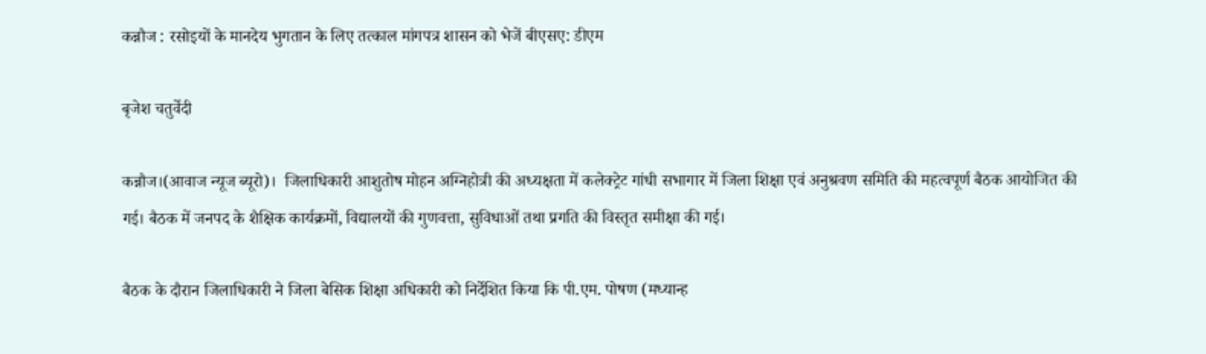कन्नौज : रसोइयों के मानदेय भुगतान के लिए तत्काल मांगपत्र शासन को भेजें बीएसए: डीएम

बृजेश चतुर्वेदी

कन्नौज।(आवाज न्यूज ब्यूरो)।  जिलाधिकारी आशुतोष मोहन अग्निहोत्री की अध्यक्षता में कलेक्ट्रेट गांधी सभागार में जिला शिक्षा एवं अनुश्रवण समिति की महत्वपूर्ण बैठक आयोजित की गई। बैठक में जनपद के शैक्षिक कार्यक्रमों, विद्यालयों की गुणवत्ता, सुविधाओं तथा प्रगति की विस्तृत समीक्षा की गई।

बैठक के दौरान जिलाधिकारी ने जिला बेसिक शिक्षा अधिकारी को निर्देशित किया कि पी.एम. पोषण (मध्यान्ह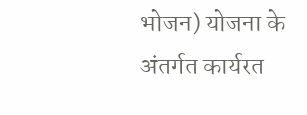भोजन) योजना के अंतर्गत कार्यरत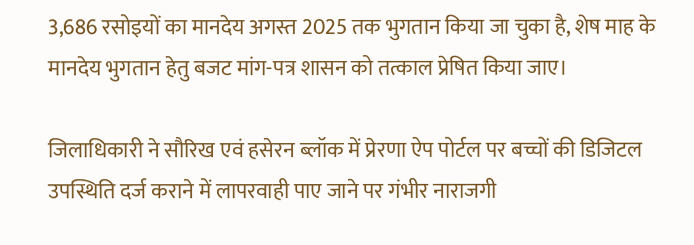3,686 रसोइयों का मानदेय अगस्त 2025 तक भुगतान किया जा चुका है, शेष माह के मानदेय भुगतान हेतु बजट मांग-पत्र शासन को तत्काल प्रेषित किया जाए।

जिलाधिकारी ने सौरिख एवं हसेरन ब्लॉक में प्रेरणा ऐप पोर्टल पर बच्चों की डिजिटल उपस्थिति दर्ज कराने में लापरवाही पाए जाने पर गंभीर नाराजगी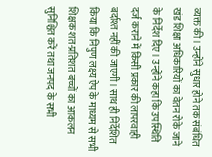व्यक्त की। उन्होंने सुधार होने तक संबंधित खंड शिक्षा अधिकारियों का वेतन रोके जाने के निर्देश दिए। उन्होंने कहा कि उपस्थिति दर्ज कराने में किसी प्रकार की लापरवाही बर्दाश्त नहीं की जाएगी। साथ ही निर्देशित किया कि निपुण लक्ष्य ऐप के माध्यम से सभी शिक्षक शत-प्रतिशत बच्चों का आकलन सुनिश्चित करें तथा जनपद के सभी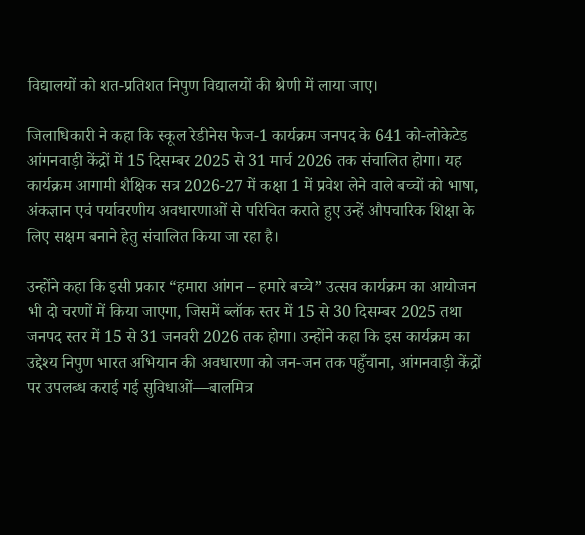विद्यालयों को शत-प्रतिशत निपुण विद्यालयों की श्रेणी में लाया जाए।

जिलाधिकारी ने कहा कि स्कूल रेडीनेस फेज-1 कार्यक्रम जनपद के 641 को-लोकेटेड आंगनवाड़ी केंद्रों में 15 दिसम्बर 2025 से 31 मार्च 2026 तक संचालित होगा। यह कार्यक्रम आगामी शैक्षिक सत्र 2026-27 में कक्षा 1 में प्रवेश लेने वाले बच्चों को भाषा, अंकज्ञान एवं पर्यावरणीय अवधारणाओं से परिचित कराते हुए उन्हें औपचारिक शिक्षा के लिए सक्षम बनाने हेतु संचालित किया जा रहा है।

उन्होंने कहा कि इसी प्रकार “हमारा आंगन – हमारे बच्चे” उत्सव कार्यक्रम का आयोजन भी दो चरणों में किया जाएगा, जिसमें ब्लॉक स्तर में 15 से 30 दिसम्बर 2025 तथा जनपद स्तर में 15 से 31 जनवरी 2026 तक होगा। उन्होंने कहा कि इस कार्यक्रम का उद्देश्य निपुण भारत अभियान की अवधारणा को जन-जन तक पहुँचाना, आंगनवाड़ी केंद्रों पर उपलब्ध कराई गई सुविधाओं—बालमित्र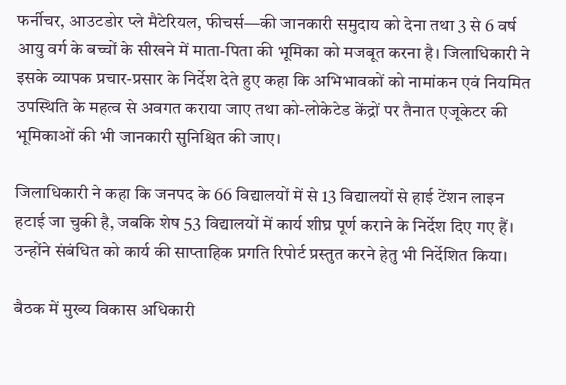फर्नीचर, आउटडोर प्ले मैटेरियल, फीचर्स—की जानकारी समुदाय को देना तथा 3 से 6 वर्ष आयु वर्ग के बच्चों के सीखने में माता-पिता की भूमिका को मजबूत करना है। जिलाधिकारी ने इसके व्यापक प्रचार-प्रसार के निर्देश देते हुए कहा कि अभिभावकों को नामांकन एवं नियमित उपस्थिति के महत्व से अवगत कराया जाए तथा को-लोकेटेड केंद्रों पर तैनात एजूकेटर की भूमिकाओं की भी जानकारी सुनिश्चित की जाए।

जिलाधिकारी ने कहा कि जनपद के 66 विद्यालयों में से 13 विद्यालयों से हाई टेंशन लाइन हटाई जा चुकी है, जबकि शेष 53 विद्यालयों में कार्य शीघ्र पूर्ण कराने के निर्देश दिए गए हैं। उन्होंने संबंधित को कार्य की साप्ताहिक प्रगति रिपोर्ट प्रस्तुत करने हेतु भी निर्देशित किया।

बैठक में मुख्य विकास अधिकारी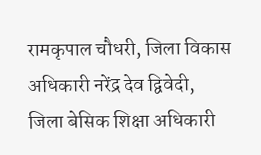रामकृपाल चौधरी, जिला विकास अधिकारी नरेंद्र देव द्विवेदी, जिला बेसिक शिक्षा अधिकारी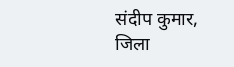संदीप कुमार, जिला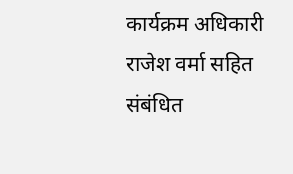कार्यक्रम अधिकारी राजेश वर्मा सहित संबंधित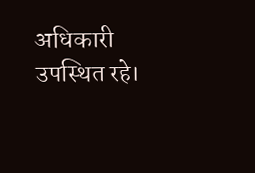अधिकारी उपस्थित रहे।